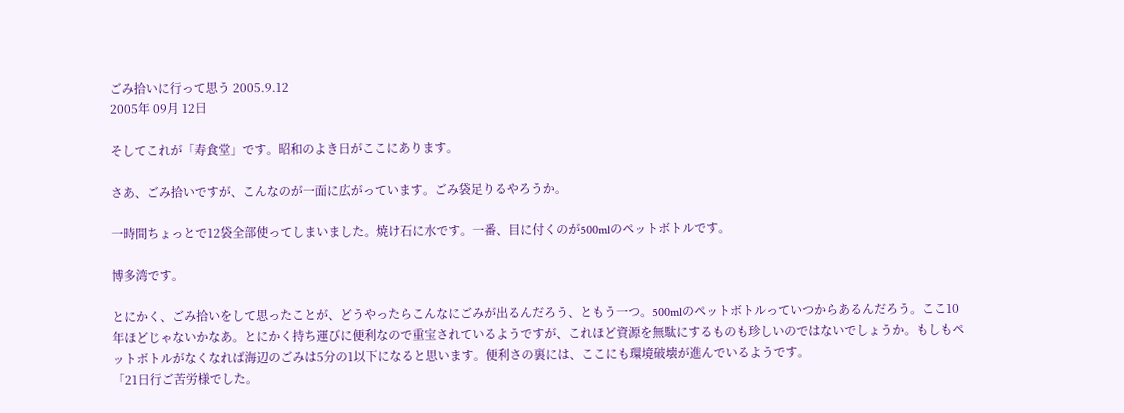ごみ拾いに行って思う 2005.9.12
2005年 09月 12日

そしてこれが「寿食堂」です。昭和のよき日がここにあります。

さあ、ごみ拾いですが、こんなのが一面に広がっています。ごみ袋足りるやろうか。

一時間ちょっとで12袋全部使ってしまいました。焼け石に水です。一番、目に付くのが500mlのペットボトルです。

博多湾です。

とにかく、ごみ拾いをして思ったことが、どうやったらこんなにごみが出るんだろう、ともう一つ。500mlのペットボトルっていつからあるんだろう。ここ10年ほどじゃないかなあ。とにかく持ち運びに便利なので重宝されているようですが、これほど資源を無駄にするものも珍しいのではないでしょうか。もしもペットボトルがなくなれば海辺のごみは5分の1以下になると思います。便利さの裏には、ここにも環境破壊が進んでいるようです。
「21日行ご苦労様でした。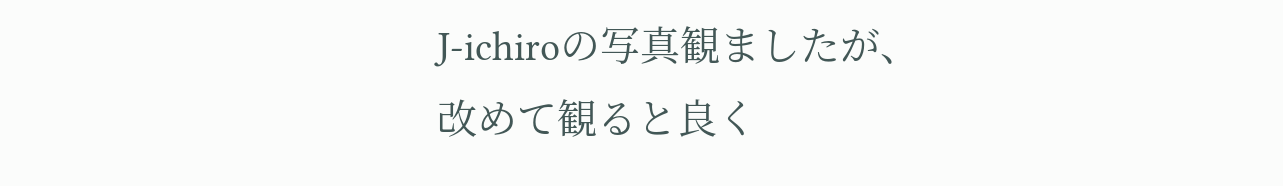J-ichiroの写真観ましたが、改めて観ると良く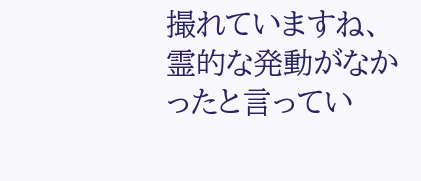撮れていますね、霊的な発動がなかったと言ってい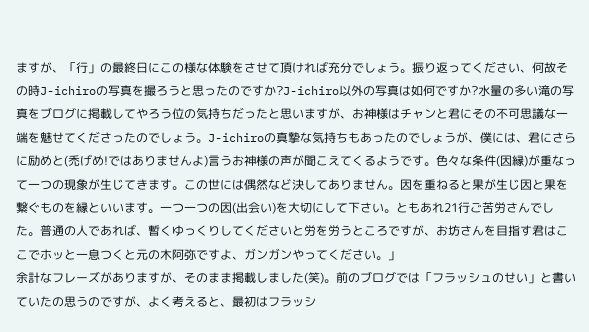ますが、「行」の最終日にこの様な体験をさせて頂ければ充分でしょう。振り返ってください、何故その時J-ichiroの写真を撮ろうと思ったのですか?J-ichiro以外の写真は如何ですか?水量の多い滝の写真をブログに掲載してやろう位の気持ちだったと思いますが、お神様はチャンと君にその不可思議な一端を魅せてくださったのでしょう。J-ichiroの真摯な気持ちもあったのでしょうが、僕には、君にさらに励めと(禿げめ!ではありませんよ)言うお神様の声が聞こえてくるようです。色々な条件(因縁)が重なって一つの現象が生じてきます。この世には偶然など決してありません。因を重ねると果が生じ因と果を繋ぐものを縁といいます。一つ一つの因(出会い)を大切にして下さい。ともあれ21行ご苦労さんでした。普通の人であれば、暫くゆっくりしてくださいと労を労うところですが、お坊さんを目指す君はここでホッと一息つくと元の木阿弥ですよ、ガンガンやってください。」
余計なフレーズがありますが、そのまま掲載しました(笑)。前のブログでは「フラッシュのせい」と書いていたの思うのですが、よく考えると、最初はフラッシ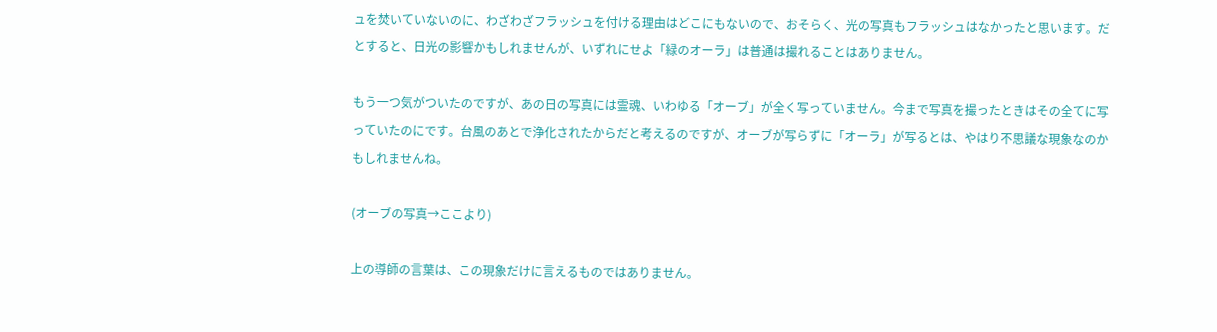ュを焚いていないのに、わざわざフラッシュを付ける理由はどこにもないので、おそらく、光の写真もフラッシュはなかったと思います。だとすると、日光の影響かもしれませんが、いずれにせよ「緑のオーラ」は普通は撮れることはありません。

もう一つ気がついたのですが、あの日の写真には霊魂、いわゆる「オーブ」が全く写っていません。今まで写真を撮ったときはその全てに写っていたのにです。台風のあとで浄化されたからだと考えるのですが、オーブが写らずに「オーラ」が写るとは、やはり不思議な現象なのかもしれませんね。

(オーブの写真→ここより)

上の導師の言葉は、この現象だけに言えるものではありません。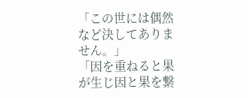「この世には偶然など決してありません。」
「因を重ねると果が生じ因と果を繋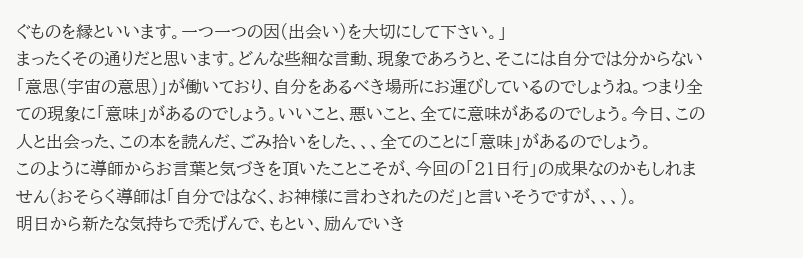ぐものを縁といいます。一つ一つの因(出会い)を大切にして下さい。」
まったくその通りだと思います。どんな些細な言動、現象であろうと、そこには自分では分からない「意思(宇宙の意思)」が働いており、自分をあるべき場所にお運びしているのでしょうね。つまり全ての現象に「意味」があるのでしょう。いいこと、悪いこと、全てに意味があるのでしょう。今日、この人と出会った、この本を読んだ、ごみ拾いをした、、、全てのことに「意味」があるのでしょう。
このように導師からお言葉と気づきを頂いたことこそが、今回の「21日行」の成果なのかもしれません(おそらく導師は「自分ではなく、お神様に言わされたのだ」と言いそうですが、、、)。
明日から新たな気持ちで禿げんで、もとい、励んでいき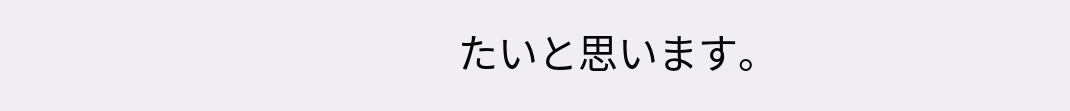たいと思います。